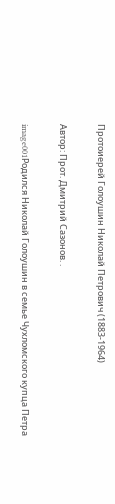Протоиерей Голоушин Николай Петрович (1883-1964)

Автор: Прот. Дмитрий Сазонов. .

image001Родился Николай Голоушин в семье Чухломского купца Петра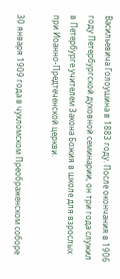Васильевича Голоушина в 1883 году. После окончания в 1906 году Петербургской духовной семинарии, он три года служил в Петербурге учителем Закона Божия в школе для взрослых при Иоанно-Предтеченской церкви.

30 января 1909 года в чухломском Преображенском соборе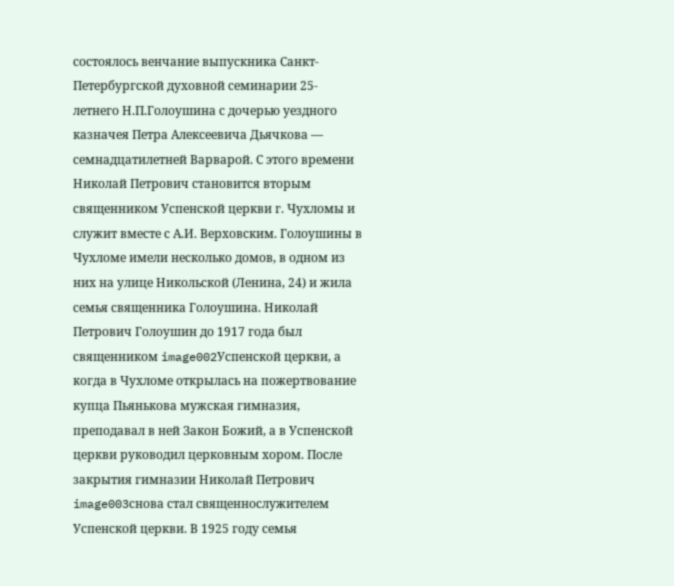состоялось венчание выпускника Санкт-Петербургской духовной семинарии 25-летнего Н.П.Голоушина с дочерью уездного казначея Петра Алексеевича Дьячкова — семнадцатилетней Варварой. С этого времени Николай Петрович становится вторым священником Успенской церкви г. Чухломы и служит вместе с А.И. Верховским. Голоушины в Чухломе имели несколько домов, в одном из них на улице Никольской (Ленина, 24) и жила семья священника Голоушина. Николай Петрович Голоушин до 1917 года был священником image002Успенской церкви, а когда в Чухломе открылась на пожертвование купца Пьянькова мужская гимназия, преподавал в ней Закон Божий, а в Успенской церкви руководил церковным хором. После закрытия гимназии Николай Петрович image003снова стал священнослужителем Успенской церкви. В 1925 году семья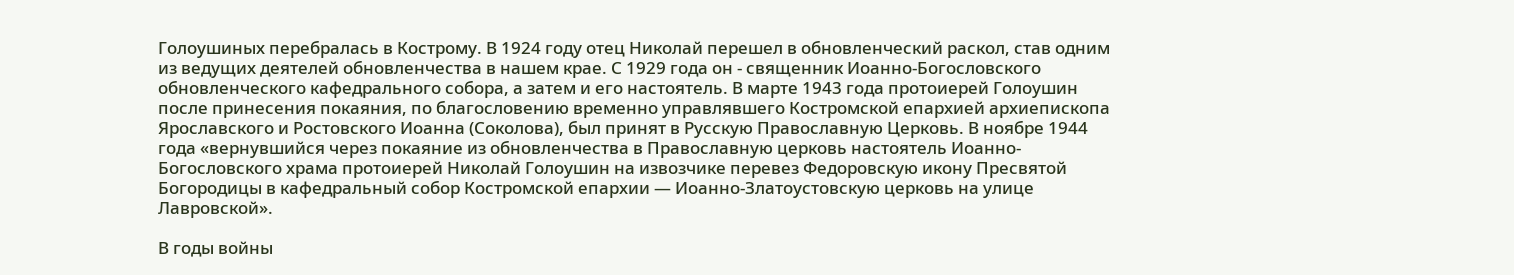Голоушиных перебралась в Кострому. В 1924 году отец Николай перешел в обновленческий раскол, став одним из ведущих деятелей обновленчества в нашем крае. С 1929 года он - священник Иоанно-Богословского обновленческого кафедрального собора, а затем и его настоятель. В марте 1943 года протоиерей Голоушин после принесения покаяния, по благословению временно управлявшего Костромской епархией архиепископа Ярославского и Ростовского Иоанна (Соколова), был принят в Русскую Православную Церковь. В ноябре 1944 года «вернувшийся через покаяние из обновленчества в Православную церковь настоятель Иоанно- Богословского храма протоиерей Николай Голоушин на извозчике перевез Федоровскую икону Пресвятой Богородицы в кафедральный собор Костромской епархии — Иоанно-Златоустовскую церковь на улице Лавровской».

В годы войны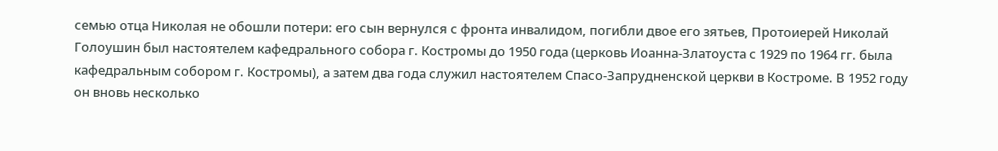семью отца Николая не обошли потери: его сын вернулся с фронта инвалидом, погибли двое его зятьев, Протоиерей Николай Голоушин был настоятелем кафедрального собора г. Костромы до 1950 года (церковь Иоанна-Златоуста с 1929 по 1964 гг. была кафедральным собором г. Костромы), а затем два года служил настоятелем Спасо-Запрудненской церкви в Костроме. В 1952 году он вновь несколько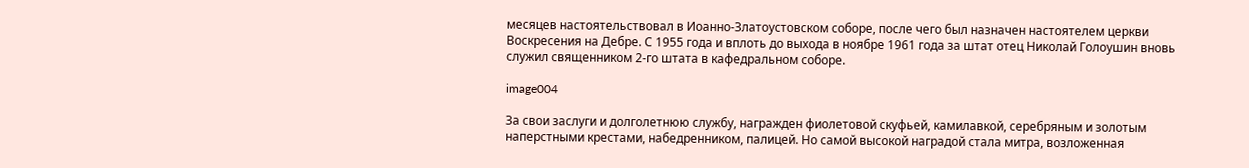месяцев настоятельствовал в Иоанно-Златоустовском соборе, после чего был назначен настоятелем церкви Воскресения на Дебре. С 1955 года и вплоть до выхода в ноябре 1961 года за штат отец Николай Голоушин вновь служил священником 2-го штата в кафедральном соборе.

image004

За свои заслуги и долголетнюю службу, награжден фиолетовой скуфьей, камилавкой, серебряным и золотым наперстными крестами, набедренником, палицей. Но самой высокой наградой стала митра, возложенная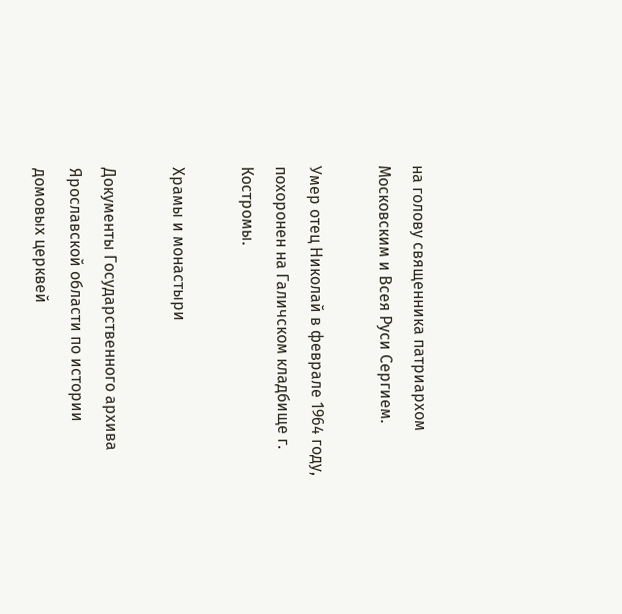на голову священника патриархом Московским и Всея Руси Сергием.

Умер отец Николай в феврале 1964 году, похоронен на Галичском кладбище г. Костромы.

Храмы и монастыри

Документы Государственного архива Ярославской области по истории домовых церквей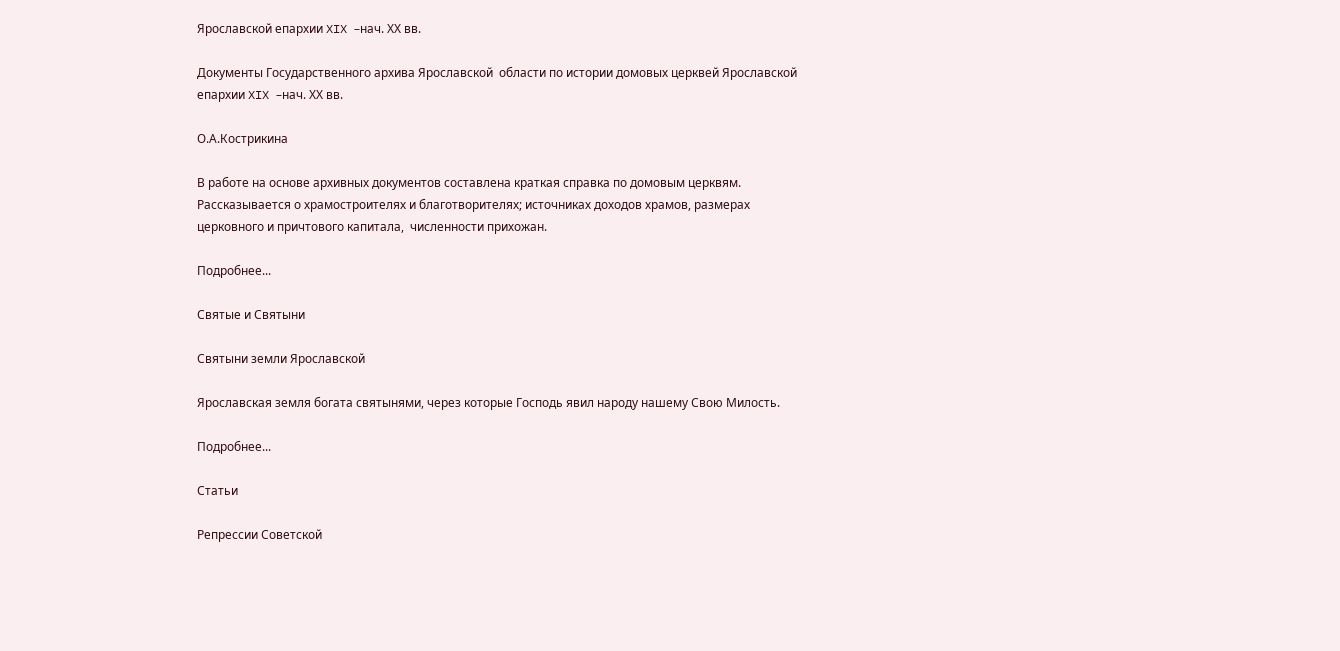Ярославской епархии XIX –нач. ХХ вв.

Документы Государственного архива Ярославской  области по истории домовых церквей Ярославской епархии XIX –нач. ХХ вв.

О.А.Кострикина

В работе на основе архивных документов составлена краткая справка по домовым церквям. Рассказывается о храмостроителях и благотворителях; источниках доходов храмов, размерах церковного и причтового капитала,  численности прихожан.

Подробнее...

Святые и Святыни

Святыни земли Ярославской

Ярославская земля богата святынями, через которые Господь явил народу нашему Свою Милость.

Подробнее...

Статьи

Репрессии Советской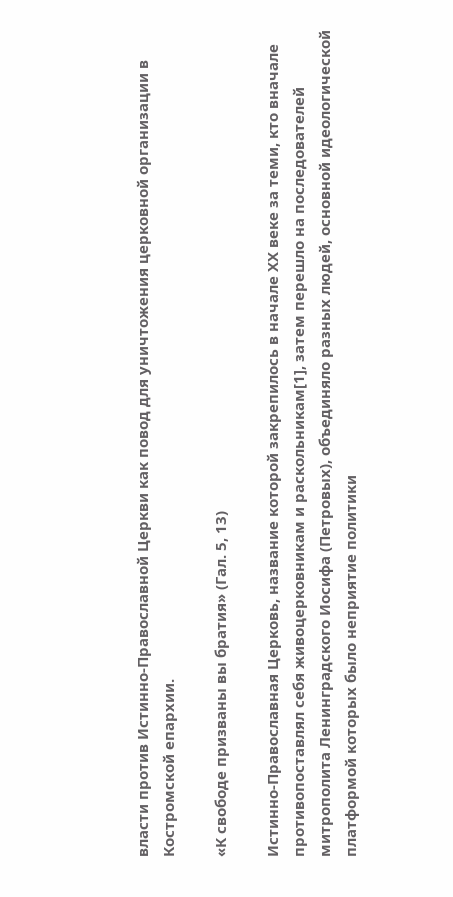власти против Истинно-Православной Церкви как повод для уничтожения церковной организации в Костромской епархии.

«К свободе призваны вы братия» (Гал. 5, 13)

Истинно-Православная Церковь, название которой закрепилось в начале ХХ веке за теми, кто вначале противопоставлял себя живоцерковникам и раскольникам[1], затем перешло на последователей митрополита Ленинградского Иосифа (Петровых), объединяло разных людей, основной идеологической платформой которых было неприятие политики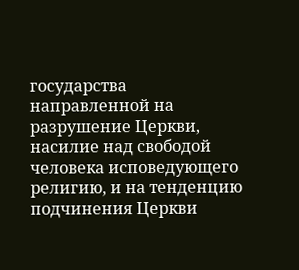государства направленной на разрушение Церкви, насилие над свободой человека исповедующего религию, и на тенденцию подчинения Церкви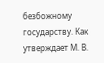безбожному государству. Как утверждает М. В.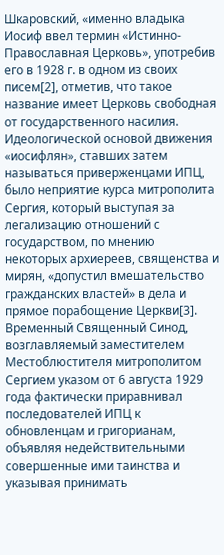Шкаровский, «именно владыка Иосиф ввел термин «Истинно-Православная Церковь», употребив его в 1928 г. в одном из своих писем[2], отметив, что такое название имеет Церковь свободная от государственного насилия. Идеологической основой движения «иосифлян», ставших затем называться приверженцами ИПЦ, было неприятие курса митрополита Сергия, который выступая за легализацию отношений с государством, по мнению некоторых архиереев, священства и мирян, «допустил вмешательство гражданских властей» в дела и прямое порабощение Церкви[3]. Временный Священный Синод, возглавляемый заместителем Местоблюстителя митрополитом Сергием указом от 6 августа 1929 года фактически приравнивал последователей ИПЦ к обновленцам и григорианам, объявляя недействительными совершенные ими таинства и указывая принимать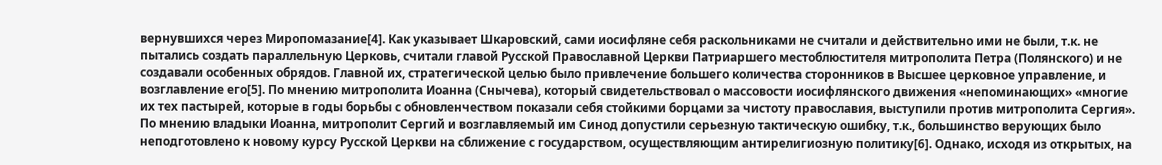вернувшихся через Миропомазание[4]. Как указывает Шкаровский, сами иосифляне себя раскольниками не считали и действительно ими не были, т.к. не пытались создать параллельную Церковь, считали главой Русской Православной Церкви Патриаршего местоблюстителя митрополита Петра (Полянского) и не создавали особенных обрядов. Главной их, стратегической целью было привлечение большего количества сторонников в Высшее церковное управление, и возглавление его[5]. По мнению митрополита Иоанна (Снычева), который свидетельствовал о массовости иосифлянского движения «непоминающих» «многие их тех пастырей, которые в годы борьбы с обновленчеством показали себя стойкими борцами за чистоту православия, выступили против митрополита Сергия». По мнению владыки Иоанна, митрополит Сергий и возглавляемый им Синод допустили серьезную тактическую ошибку, т.к., большинство верующих было неподготовлено к новому курсу Русской Церкви на сближение с государством, осуществляющим антирелигиозную политику[6]. Однако, исходя из открытых, на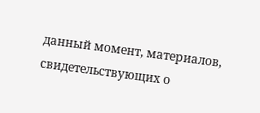данный момент, материалов, свидетельствующих о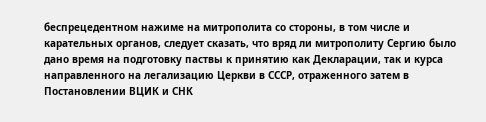беспрецедентном нажиме на митрополита со стороны, в том числе и карательных органов, следует сказать, что вряд ли митрополиту Сергию было дано время на подготовку паствы к принятию как Декларации, так и курса направленного на легализацию Церкви в СССР, отраженного затем в Постановлении ВЦИК и СНК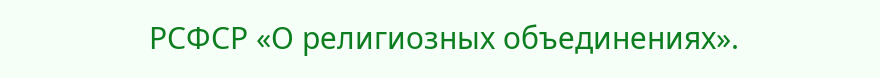РСФСР «О религиозных объединениях».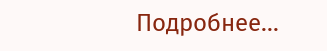Подробнее...